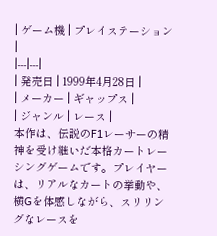| ゲーム機 | プレイステーション |
|---|---|
| 発売日 | 1999年4月28日 |
| メーカー | ギャップス |
| ジャンル | レース |
本作は、伝説のF1レーサーの精神を受け継いだ本格カートレーシングゲームです。プレイヤーは、リアルなカートの挙動や、横Gを体感しながら、スリリングなレースを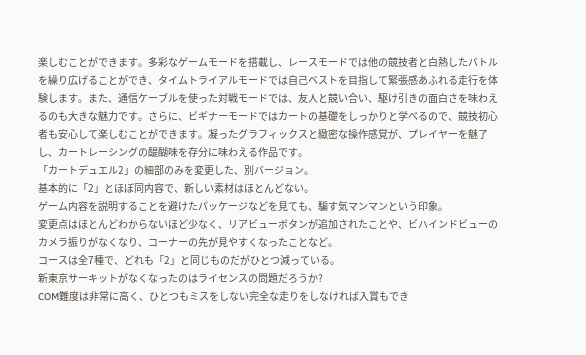楽しむことができます。多彩なゲームモードを搭載し、レースモードでは他の競技者と白熱したバトルを繰り広げることができ、タイムトライアルモードでは自己ベストを目指して緊張感あふれる走行を体験します。また、通信ケーブルを使った対戦モードでは、友人と競い合い、駆け引きの面白さを味わえるのも大きな魅力です。さらに、ビギナーモードではカートの基礎をしっかりと学べるので、競技初心者も安心して楽しむことができます。凝ったグラフィックスと緻密な操作感覚が、プレイヤーを魅了し、カートレーシングの醍醐味を存分に味わえる作品です。
「カートデュエル2」の細部のみを変更した、別バージョン。
基本的に「2」とほぼ同内容で、新しい素材はほとんどない。
ゲーム内容を説明することを避けたパッケージなどを見ても、騙す気マンマンという印象。
変更点はほとんどわからないほど少なく、リアビューボタンが追加されたことや、ビハインドビューのカメラ振りがなくなり、コーナーの先が見やすくなったことなど。
コースは全7種で、どれも「2」と同じものだがひとつ減っている。
新東京サーキットがなくなったのはライセンスの問題だろうか?
COM難度は非常に高く、ひとつもミスをしない完全な走りをしなければ入賞もでき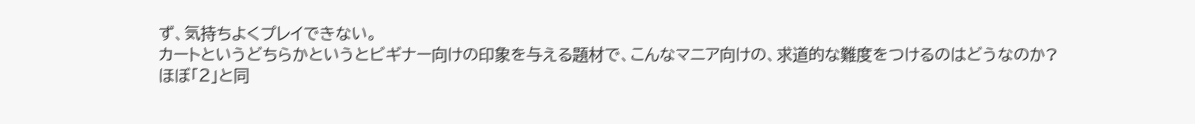ず、気持ちよくプレイできない。
カートというどちらかというとビギナー向けの印象を与える題材で、こんなマニア向けの、求道的な難度をつけるのはどうなのか?
ほぼ「2」と同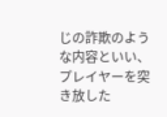じの詐欺のような内容といい、プレイヤーを突き放した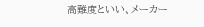高難度といい、メーカー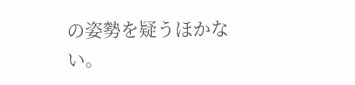の姿勢を疑うほかない。